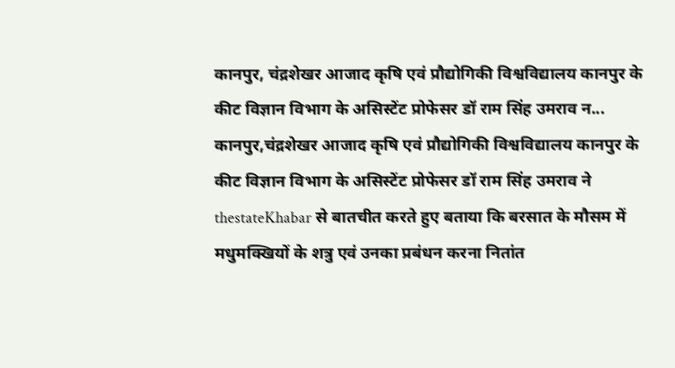कानपुर, चंद्रशेखर आजाद कृषि एवं प्रौद्योगिकी विश्वविद्यालय कानपुर के कीट विज्ञान विभाग के असिस्टेंट प्रोफेसर डॉ राम सिंह उमराव न...
कानपुर,चंद्रशेखर आजाद कृषि एवं प्रौद्योगिकी विश्वविद्यालय कानपुर के कीट विज्ञान विभाग के असिस्टेंट प्रोफेसर डॉ राम सिंह उमराव ने thestateKhabar से बातचीत करते हुए बताया कि बरसात के मौसम में मधुमक्खियों के शत्रु एवं उनका प्रबंधन करना नितांत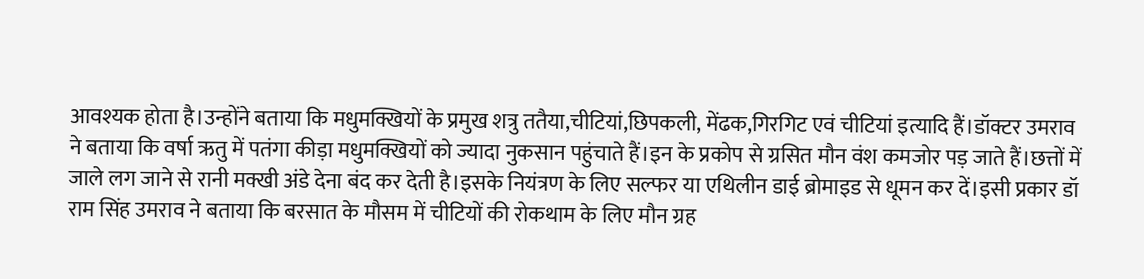आवश्यक होता है।उन्होंने बताया कि मधुमक्खियों के प्रमुख शत्रु ततैया,चीटियां,छिपकली, मेंढक,गिरगिट एवं चीटियां इत्यादि हैं।डॉक्टर उमराव ने बताया कि वर्षा ऋतु में पतंगा कीड़ा मधुमक्खियों को ज्यादा नुकसान पहुंचाते हैं।इन के प्रकोप से ग्रसित मौन वंश कमजोर पड़ जाते हैं।छत्तों में जाले लग जाने से रानी मक्खी अंडे देना बंद कर देती है।इसके नियंत्रण के लिए सल्फर या एथिलीन डाई ब्रोमाइड से धूमन कर दें।इसी प्रकार डॉ राम सिंह उमराव ने बताया कि बरसात के मौसम में चीटियों की रोकथाम के लिए मौन ग्रह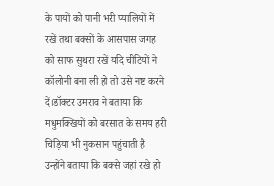के पायों को पानी भरी प्यालियों में रखें तथा बक्सों के आसपास जगह को साफ सुथरा रखें यदि चीटियों ने कॉलोनी बना ली हो तो उसे नष्ट करने दें।डॉक्टर उमराव ने बताया कि मधुमक्खियों को बरसात के समय हरी चिड़िया भी नुकसान पहुंचाती है उन्होंने बताया कि बक्से जहां रखे हो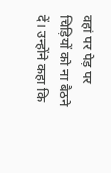वहां पर पेड़ पर चिड़ियों को ना बैठने दें। उन्होंने कहा कि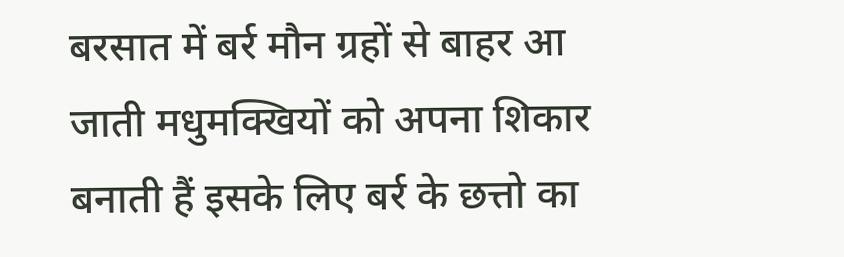बरसात में बर्र मौन ग्रहों से बाहर आ जाती मधुमक्खियों को अपना शिकार बनाती हैं इसके लिए बर्र के छत्तो का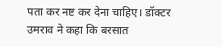पता कर नष्ट कर देना चाहिए। डॉक्टर उमराव ने कहा कि बरसात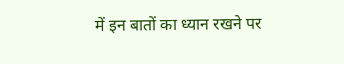में इन बातों का ध्यान रखने पर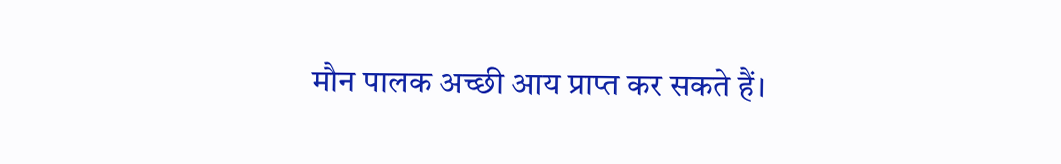मौन पालक अच्छी आय प्राप्त कर सकते हैं।